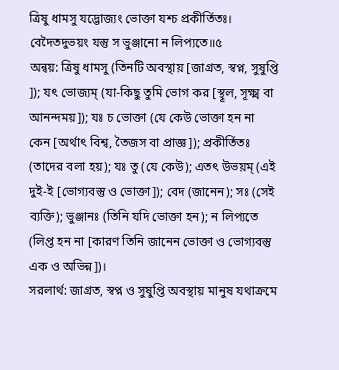ত্ৰিষু ধামসু যদ্ভোজ্যং ভোক্তা যশ্চ প্রকীর্তিতঃ।
বেদৈতদুভয়ং যস্তু স ভুঞ্জানো ন লিপ্যতে॥৫
অন্বয়: ত্রিষু ধামসু (তিনটি অবস্থায় [জাগ্রত, স্বপ্ন, সুষুপ্তি ]); যৎ ভোজ্যম্ (যা-কিছু তুমি ভোগ কর [স্থূল, সূক্ষ্ম বা আনন্দময়]); যঃ চ ভোক্তা (যে কেউ ভোক্তা হন না কেন [অর্থাৎ বিশ্ব, তৈজস বা প্রাজ্ঞ]); প্রকীর্তিতঃ (তাদের বলা হয়); যঃ তু (যে কেউ); এতৎ উভয়ম্ (এই দুই-ই [ভোগ্যবস্তু ও ভোক্তা]); বেদ (জানেন); সঃ (সেই ব্যক্তি); ভুঞ্জানঃ (তিনি যদি ভোক্তা হন); ন লিপ্যতে (লিপ্ত হন না [কারণ তিনি জানেন ভোক্তা ও ভোগ্যবস্তু এক ও অভিন্ন])।
সরলার্থ: জাগ্রত, স্বপ্ন ও সুষুপ্তি অবস্থায় মানুষ যথাক্রমে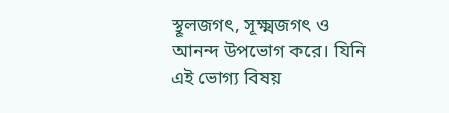স্থূলজগৎ, সূক্ষ্মজগৎ ও আনন্দ উপভোগ করে। যিনি এই ভোগ্য বিষয়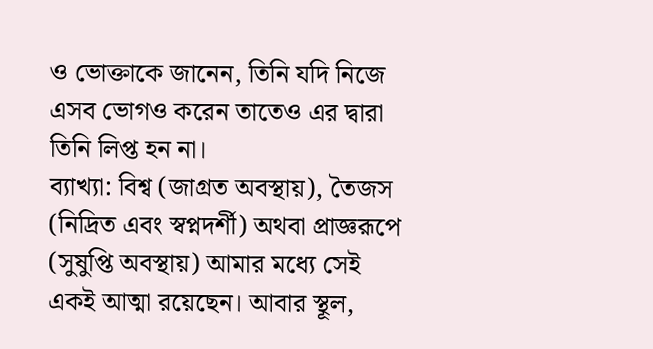ও ভোক্তাকে জানেন, তিনি যদি নিজে এসব ভোগও করেন তাতেও এর দ্বারা তিনি লিপ্ত হন না।
ব্যাখ্যা: বিশ্ব (জাগ্রত অবস্থায়), তৈজস (নিদ্রিত এবং স্বপ্নদর্শী) অথবা প্রাজ্ঞরূপে (সুষুপ্তি অবস্থায়) আমার মধ্যে সেই একই আত্মা রয়েছেন। আবার স্থূল,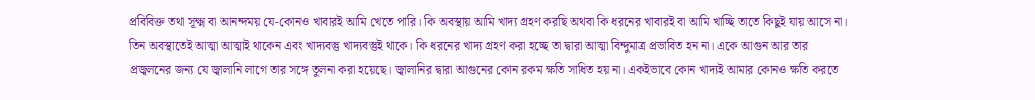প্রবিবিক্ত তথা সূক্ষ্ম বা আনন্দময় যে-কোনও খাবারই আমি খেতে পারি। কি অবস্থায় আমি খাদ্য গ্রহণ করছি অথবা কি ধরনের খাবারই বা আমি খাচ্ছি তাতে কিছুই যায় আসে না। তিন অবস্থাতেই আত্মা আত্মাই থাকেন এবং খাদ্যবস্তু খাদ্যবস্তুই থাকে। কি ধরনের খাদ্য গ্রহণ করা হচ্ছে তা দ্বারা আত্মা বিন্দুমাত্র প্রভাবিত হন না। একে আগুন আর তার প্রজ্বলনের জন্য যে জ্বালানি লাগে তার সঙ্গে তুলনা করা হয়েছে। জ্বালানির দ্বারা আগুনের কোন রকম ক্ষতি সাধিত হয় না। একইভাবে কোন খাদ্যই আমার কোনও ক্ষতি করতে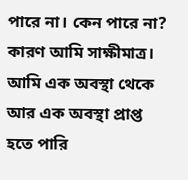পারে না। কেন পারে না? কারণ আমি সাক্ষীমাত্র। আমি এক অবস্থা থেকে আর এক অবস্থা প্রাপ্ত হতে পারি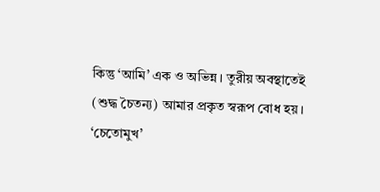কিন্তু ‘আমি’ এক ও অভিন্ন। তুরীয় অবস্থাতেই (শুদ্ধ চৈতন্য) আমার প্রকৃত স্বরূপ বোধ হয়। ‘চেতোমুখ’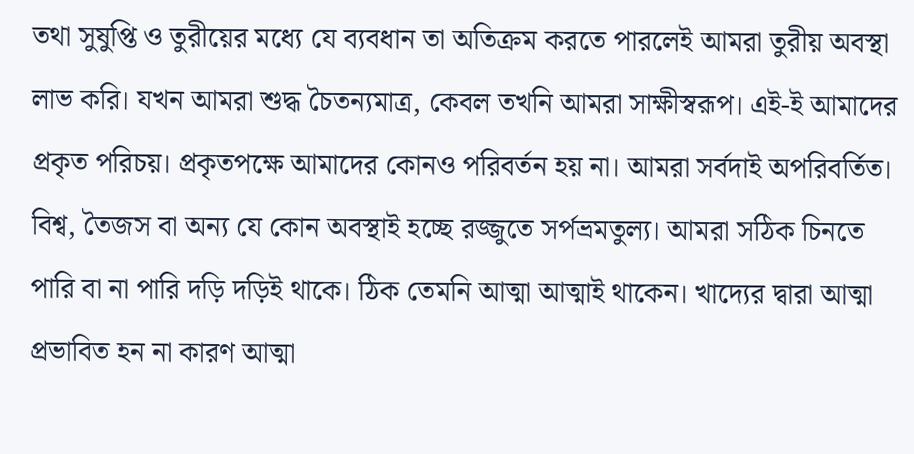তথা সুষুপ্তি ও তুরীয়ের মধ্যে যে ব্যবধান তা অতিক্রম করতে পারলেই আমরা তুরীয় অবস্থা লাভ করি। যখন আমরা শুদ্ধ চৈতন্যমাত্র, কেবল তখনি আমরা সাক্ষীস্বরূপ। এই-ই আমাদের প্রকৃত পরিচয়। প্রকৃতপক্ষে আমাদের কোনও পরিবর্তন হয় না। আমরা সর্বদাই অপরিবর্তিত। বিশ্ব, তৈজস বা অন্য যে কোন অবস্থাই হচ্ছে রজ্জুতে সর্পভ্রমতুল্য। আমরা সঠিক চিনতে পারি বা না পারি দড়ি দড়িই থাকে। ঠিক তেমনি আত্মা আত্মাই থাকেন। খাদ্যের দ্বারা আত্মা প্রভাবিত হন না কারণ আত্মা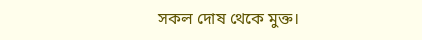সকল দোষ থেকে মুক্ত।